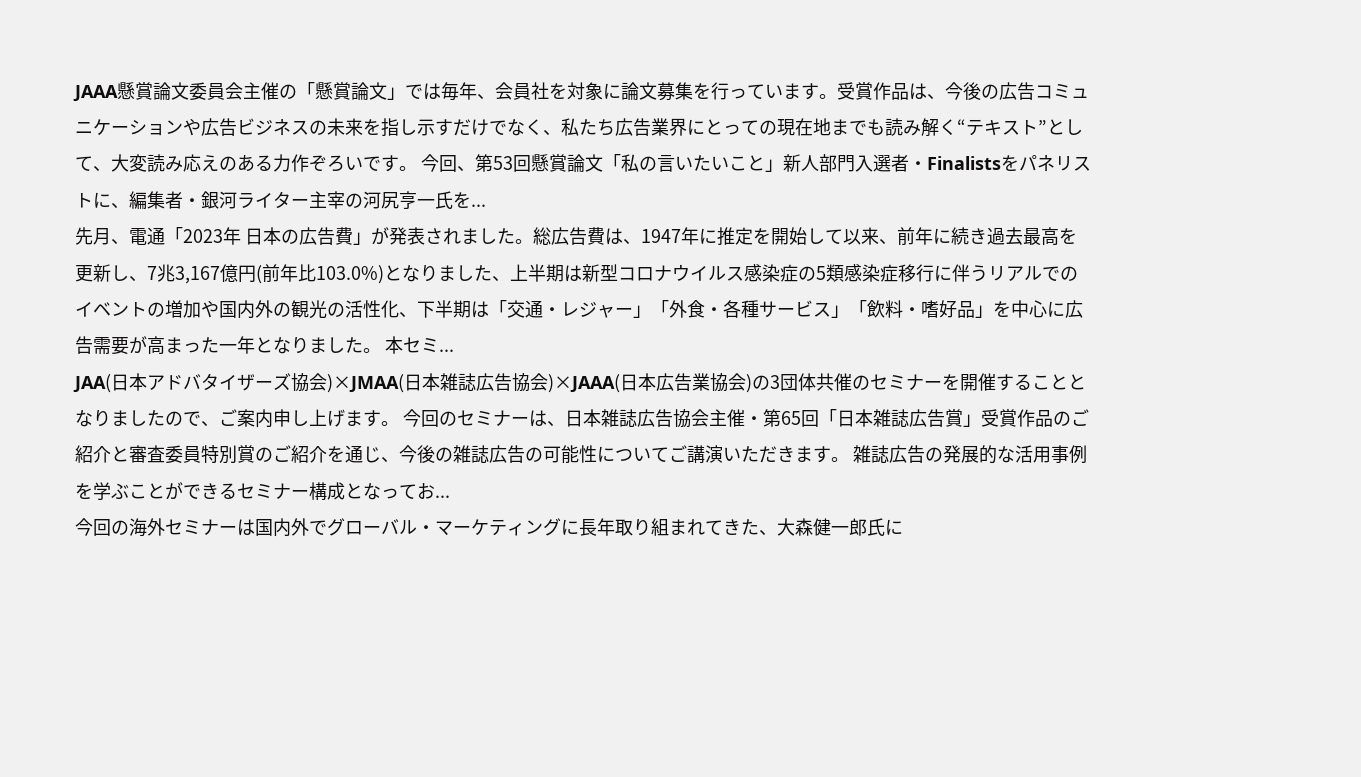JAAA懸賞論文委員会主催の「懸賞論文」では毎年、会員社を対象に論文募集を行っています。受賞作品は、今後の広告コミュニケーションや広告ビジネスの未来を指し示すだけでなく、私たち広告業界にとっての現在地までも読み解く“テキスト”として、大変読み応えのある力作ぞろいです。 今回、第53回懸賞論文「私の言いたいこと」新人部門入選者・Finalistsをパネリストに、編集者・銀河ライター主宰の河尻亨一氏を...
先月、電通「2023年 日本の広告費」が発表されました。総広告費は、1947年に推定を開始して以来、前年に続き過去最高を更新し、7兆3,167億円(前年比103.0%)となりました、上半期は新型コロナウイルス感染症の5類感染症移行に伴うリアルでのイベントの増加や国内外の観光の活性化、下半期は「交通・レジャー」「外食・各種サービス」「飲料・嗜好品」を中心に広告需要が高まった一年となりました。 本セミ...
JAA(日本アドバタイザーズ協会)×JMAA(日本雑誌広告協会)×JAAA(日本広告業協会)の3団体共催のセミナーを開催することとなりましたので、ご案内申し上げます。 今回のセミナーは、日本雑誌広告協会主催・第65回「日本雑誌広告賞」受賞作品のご紹介と審査委員特別賞のご紹介を通じ、今後の雑誌広告の可能性についてご講演いただきます。 雑誌広告の発展的な活用事例を学ぶことができるセミナー構成となってお...
今回の海外セミナーは国内外でグローバル・マーケティングに長年取り組まれてきた、大森健一郎氏に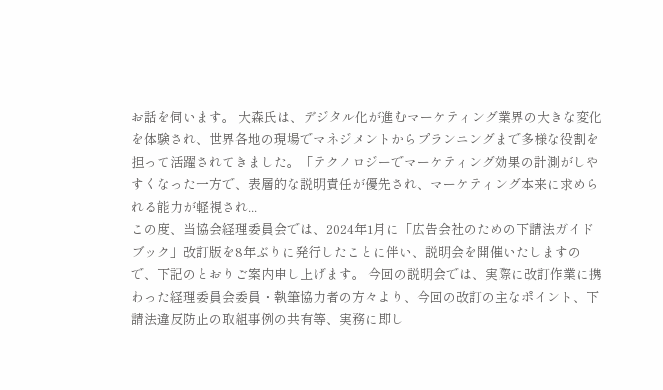お話を伺います。 大森氏は、デジタル化が進むマーケティング業界の大きな変化を体験され、世界各地の現場でマネジメントからプランニングまで多様な役割を担って活躍されてきました。「テクノロジーでマーケティング効果の計測がしやすくなった一方で、表層的な説明責任が優先され、マーケティング本来に求められる能力が軽視され...
この度、当協会経理委員会では、2024年1月に「広告会社のための下請法ガイドブック」改訂版を8年ぶりに発行したことに伴い、説明会を開催いたしますので、下記のとおりご案内申し上げます。 今回の説明会では、実際に改訂作業に携わった経理委員会委員・執筆協力者の方々より、今回の改訂の主なポイント、下請法違反防止の取組事例の共有等、実務に即し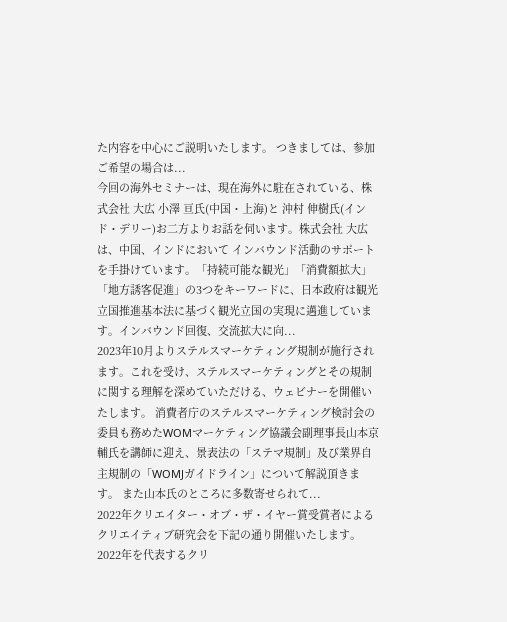た内容を中心にご説明いたします。 つきましては、参加ご希望の場合は...
今回の海外セミナーは、現在海外に駐在されている、株式会社 大広 小澤 亘氏(中国・上海)と 沖村 伸樹氏(インド・デリー)お二方よりお話を伺います。株式会社 大広は、中国、インドにおいて インバウンド活動のサポートを手掛けています。「持続可能な観光」「消費額拡大」「地方誘客促進」の3つをキーワードに、日本政府は観光立国推進基本法に基づく観光立国の実現に邁進しています。インバウンド回復、交流拡大に向...
2023年10月よりステルスマーケティング規制が施行されます。これを受け、ステルスマーケティングとその規制に関する理解を深めていただける、ウェビナーを開催いたします。 消費者庁のステルスマーケティング検討会の委員も務めたWOMマーケティング協議会副理事長山本京輔氏を講師に迎え、景表法の「ステマ規制」及び業界自主規制の「WOMJガイドライン」について解説頂きます。 また山本氏のところに多数寄せられて...
2022年クリエイター・オブ・ザ・イヤー賞受賞者によるクリエイティブ研究会を下記の通り開催いたします。2022年を代表するクリ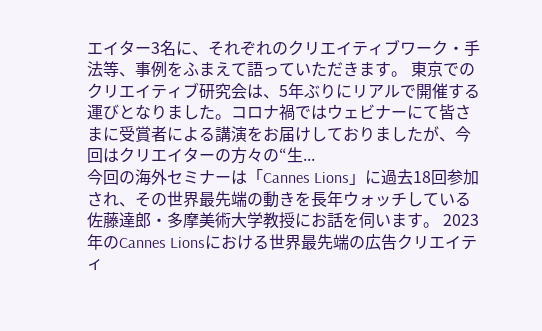エイター3名に、それぞれのクリエイティブワーク・手法等、事例をふまえて語っていただきます。 東京でのクリエイティブ研究会は、5年ぶりにリアルで開催する運びとなりました。コロナ禍ではウェビナーにて皆さまに受賞者による講演をお届けしておりましたが、今回はクリエイターの方々の“生...
今回の海外セミナーは「Cannes Lions」に過去18回参加され、その世界最先端の動きを長年ウォッチしている佐藤達郎・多摩美術大学教授にお話を伺います。 2023年のCannes Lionsにおける世界最先端の広告クリエイティ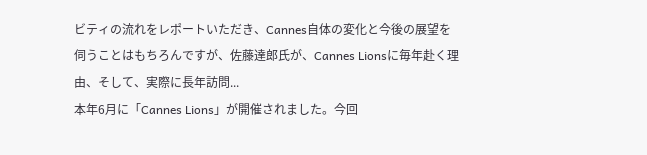ビティの流れをレポートいただき、Cannes自体の変化と今後の展望を伺うことはもちろんですが、佐藤達郎氏が、Cannes Lionsに毎年赴く理由、そして、実際に長年訪問...
本年6月に「Cannes Lions」が開催されました。今回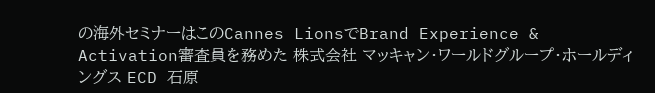の海外セミナーはこのCannes LionsでBrand Experience & Activation審査員を務めた 株式会社 マッキャン・ワールドグループ・ホールディングス ECD 石原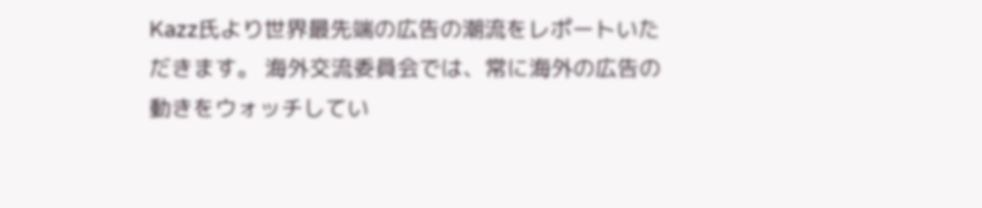Kazz氏より世界最先端の広告の潮流をレポートいただきます。 海外交流委員会では、常に海外の広告の動きをウォッチしてい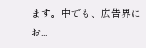ます。中でも、広告界にお...